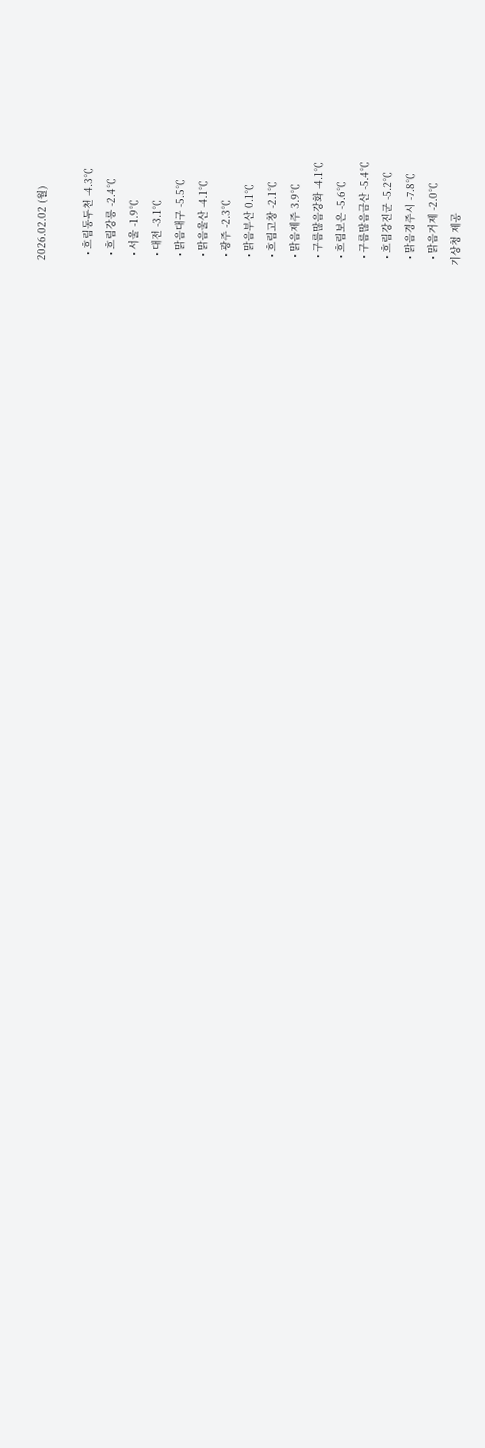2026.02.02 (월)

  • 흐림동두천 -4.3℃
  • 흐림강릉 -2.4℃
  • 서울 -1.9℃
  • 대전 -3.1℃
  • 맑음대구 -5.5℃
  • 맑음울산 -4.1℃
  • 광주 -2.3℃
  • 맑음부산 0.1℃
  • 흐림고창 -2.1℃
  • 맑음제주 3.9℃
  • 구름많음강화 -4.1℃
  • 흐림보은 -5.6℃
  • 구름많음금산 -5.4℃
  • 흐림강진군 -5.2℃
  • 맑음경주시 -7.8℃
  • 맑음거제 -2.0℃
기상청 제공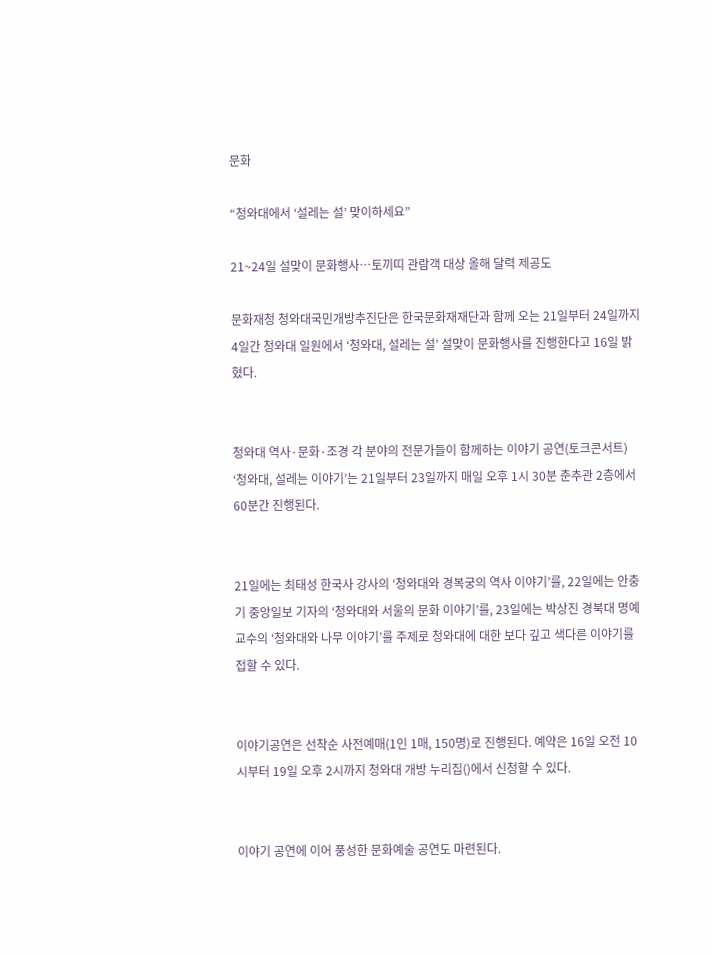문화

“청와대에서 ‘설레는 설’ 맞이하세요”

21~24일 설맞이 문화행사…토끼띠 관람객 대상 올해 달력 제공도

문화재청 청와대국민개방추진단은 한국문화재재단과 함께 오는 21일부터 24일까지 4일간 청와대 일원에서 ‘청와대, 설레는 설’ 설맞이 문화행사를 진행한다고 16일 밝혔다.


청와대 역사·문화·조경 각 분야의 전문가들이 함께하는 이야기 공연(토크콘서트) ‘청와대, 설레는 이야기’는 21일부터 23일까지 매일 오후 1시 30분 춘추관 2층에서 60분간 진행된다.


21일에는 최태성 한국사 강사의 ‘청와대와 경복궁의 역사 이야기’를, 22일에는 안충기 중앙일보 기자의 ‘청와대와 서울의 문화 이야기’를, 23일에는 박상진 경북대 명예교수의 ‘청와대와 나무 이야기’를 주제로 청와대에 대한 보다 깊고 색다른 이야기를 접할 수 있다.


이야기공연은 선착순 사전예매(1인 1매, 150명)로 진행된다. 예약은 16일 오전 10시부터 19일 오후 2시까지 청와대 개방 누리집()에서 신청할 수 있다.


이야기 공연에 이어 풍성한 문화예술 공연도 마련된다.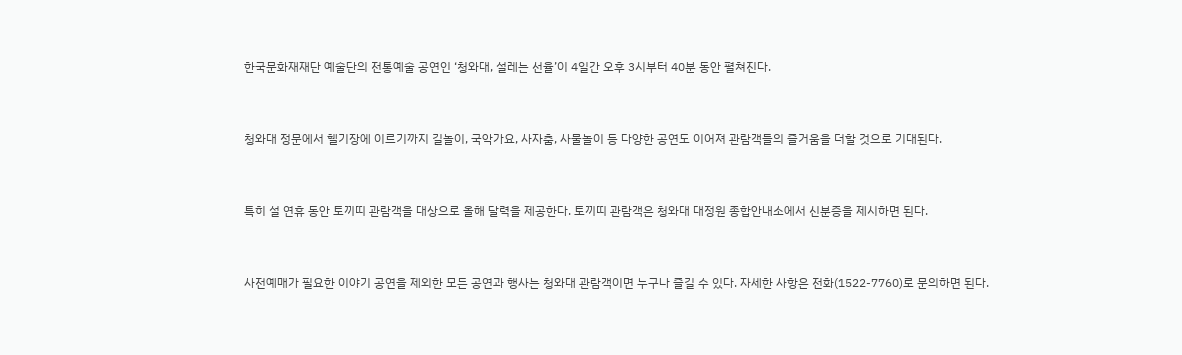한국문화재재단 예술단의 전통예술 공연인 ‘청와대, 설레는 선율’이 4일간 오후 3시부터 40분 동안 펼쳐진다.


청와대 정문에서 헬기장에 이르기까지 길놀이, 국악가요, 사자춤, 사물놀이 등 다양한 공연도 이어져 관람객들의 즐거움을 더할 것으로 기대된다.


특히 설 연휴 동안 토끼띠 관람객을 대상으로 올해 달력을 제공한다. 토끼띠 관람객은 청와대 대정원 종합안내소에서 신분증을 제시하면 된다.


사전예매가 필요한 이야기 공연을 제외한 모든 공연과 행사는 청와대 관람객이면 누구나 즐길 수 있다. 자세한 사항은 전화(1522-7760)로 문의하면 된다.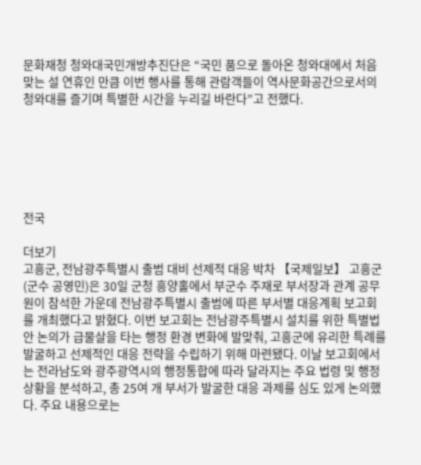문화재청 청와대국민개방추진단은 “국민 품으로 돌아온 청와대에서 처음 맞는 설 연휴인 만큼 이번 행사를 통해 관람객들이 역사문화공간으로서의 청와대를 즐기며 특별한 시간을 누리길 바란다”고 전했다.






전국

더보기
고흥군, 전남광주특별시 출범 대비 선제적 대응 박차 【국제일보】 고흥군(군수 공영민)은 30일 군청 흥양홀에서 부군수 주재로 부서장과 관계 공무원이 참석한 가운데 전남광주특별시 출범에 따른 부서별 대응계획 보고회를 개최했다고 밝혔다. 이번 보고회는 전남광주특별시 설치를 위한 특별법안 논의가 급물살을 타는 행정 환경 변화에 발맞춰, 고흥군에 유리한 특례를 발굴하고 선제적인 대응 전략을 수립하기 위해 마련됐다. 이날 보고회에서는 전라남도와 광주광역시의 행정통합에 따라 달라지는 주요 법령 및 행정 상황을 분석하고, 총 25여 개 부서가 발굴한 대응 과제를 심도 있게 논의했다. 주요 내용으로는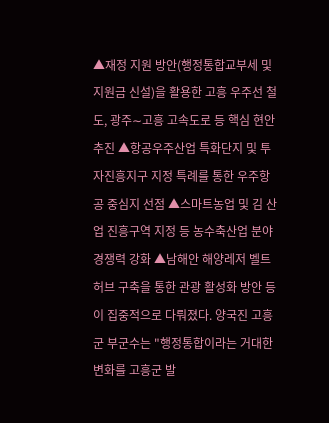▲재정 지원 방안(행정통합교부세 및 지원금 신설)을 활용한 고흥 우주선 철도, 광주∼고흥 고속도로 등 핵심 현안 추진 ▲항공우주산업 특화단지 및 투자진흥지구 지정 특례를 통한 우주항공 중심지 선점 ▲스마트농업 및 김 산업 진흥구역 지정 등 농수축산업 분야 경쟁력 강화 ▲남해안 해양레저 벨트 허브 구축을 통한 관광 활성화 방안 등이 집중적으로 다뤄졌다. 양국진 고흥군 부군수는 "행정통합이라는 거대한 변화를 고흥군 발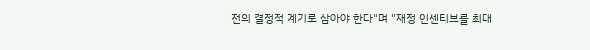전의 결정적 계기로 삼아야 한다"며 "재정 인센티브를 최대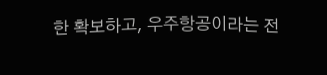한 확보하고, 우주항공이라는 전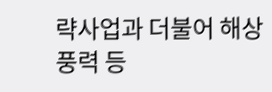략사업과 더불어 해상풍력 등